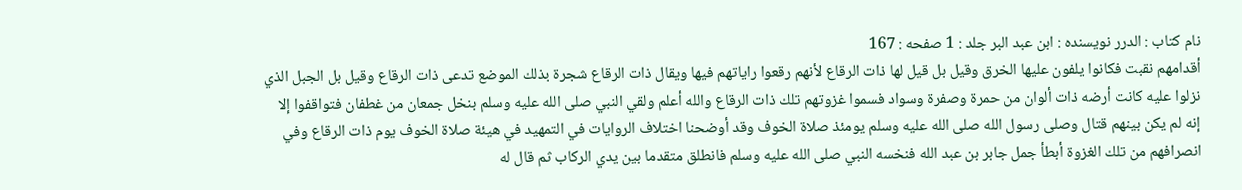نام کتاب : الدرر نویسنده : ابن عبد البر جلد : 1 صفحه : 167
أقدامهم نقبت فكانوا يلفون عليها الخرق وقيل بل قيل لها ذات الرقاع لأنهم رقعوا راياتهم فيها ويقال ذات الرقاع شجرة بذلك الموضع تدعى ذات الرقاع وقيل بل الجبل الذي نزلوا عليه كانت أرضه ذات ألوان من حمرة وصفرة وسواد فسموا غزوتهم تلك ذات الرقاع والله أعلم ولقي النبي صلى الله عليه وسلم بنخل جمعان من غطفان فتواقفوا إلا إنه لم يكن بينهم قتال وصلى رسول الله صلى الله عليه وسلم يومئذ صلاة الخوف وقد أوضحنا اختلاف الروايات في التمهيد في هيئة صلاة الخوف يوم ذات الرقاع وفي انصرافهم من تلك الغزوة أبطأ جمل جابر بن عبد الله فنخسه النبي صلى الله عليه وسلم فانطلق متقدما بين يدي الركاب ثم قال له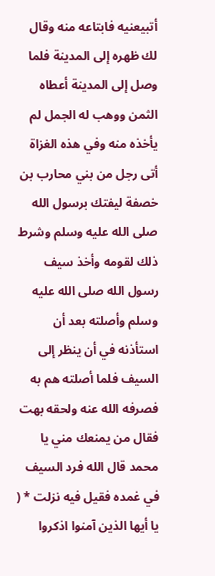أتبيعنيه فابتاعه منه وقال لك ظهره إلى المدينة فلما وصل إلى المدينة أعطاه الثمن ووهب له الجمل لم يأخذه منه وفي هذه الغزاة أتى رجل من بني محارب بن خصفة ليفتك برسول الله صلى الله عليه وسلم وشرط ذلك لقومه وأخذ سيف رسول الله صلى الله عليه وسلم وأصلته بعد أن استأذنه في أن ينظر إلى السيف فلما أصلته هم به فصرفه الله عنه ولحقه بهت فقال من يمنعك مني يا محمد قال الله فرد السيف في غمده فقيل فيه نزلت * ( يا أيها الذين آمنوا اذكروا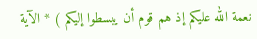نعمة الله عليكم إذ هم قوم أن يبسطوا إليكم ) * الآية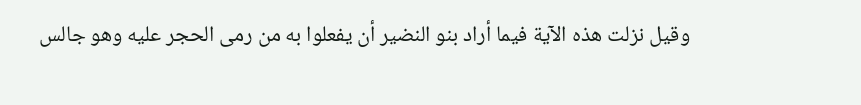وقيل نزلت هذه الآية فيما أراد بنو النضير أن يفعلوا به من رمى الحجر عليه وهو جالس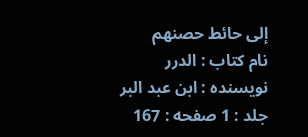إلى حائط حصنهم
نام کتاب : الدرر نویسنده : ابن عبد البر جلد : 1 صفحه : 167